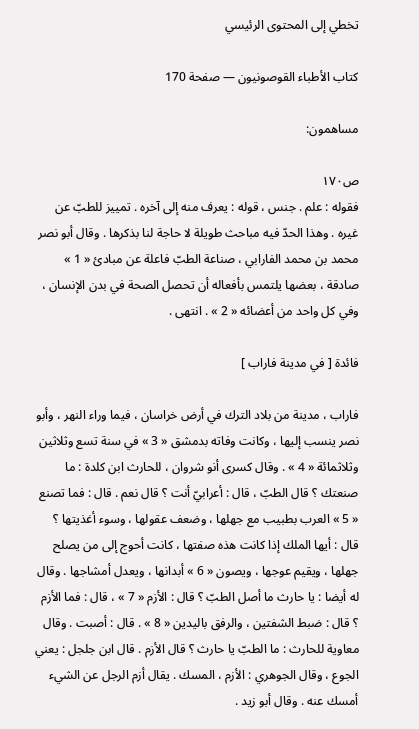تخطي إلى المحتوى الرئيسي

كتاب الأطباء القوصونيون — صفحة 170

مساهمون:

ص١٧٠
فقوله : علم . جنس ، قوله : يعرف منه إلى آخره . تمييز للطبّ عن غيره . وهذا الحدّ فيه مباحث طويلة لا حاجة لنا بذكرها . وقال أبو نصر محمد بن محمد الفارابي ، صناعة الطبّ فاعلة عن مبادئ « 1 » صادقة ، بعضها يلتمس بأفعاله أن تحصل الصحة في بدن الإنسان ، وفي كل واحد من أعضائه « 2 » . انتهى .

فائدة [ في مدينة فاراب ]

فاراب ، مدينة من بلاد الترك في أرض خراسان ، فيما وراء النهر ، وأبو نصر ينسب إليها ، وكانت وفاته بدمشق « 3 » في سنة تسع وثلاثين وثلاثمائة « 4 » . وقال كسرى أنو شروان ، للحارث ابن كلدة : ما صنعتك ؟ قال الطبّ ، قال : أعرابيّ أنت ؟ قال نعم . قال : فما تصنع « 5 » العرب بطبيب مع جهلها ، وضعف عقولها ، وسوء أغذيتها ؟ قال : أيها الملك إذا كانت هذه صفتها ، كانت أحوج إلى من يصلح جهلها ، ويقيم عوجها ، ويصون « 6 » أبدانها ، ويعدل أمشاجها . وقال له أيضا : يا حارث ما أصل الطبّ ؟ قال : الأزم « 7 » ، قال : فما الأزم ؟ قال : ضبط الشفتين ، والرفق باليدين « 8 » . قال : أصبت . وقال معاوية للحارث : ما الطبّ يا حارث ؟ قال الأزم . قال ابن جلجل : يعني الجوع ، وقال الجوهري : الأزم ، المسك . يقال أزم الرجل عن الشيء أمسك عنه . وقال أبو زيد .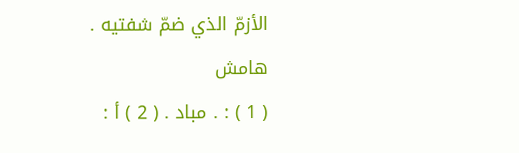الأزمّ الذي ضمّ شفتيه .
هامش
( 1 ) : . مباد . ( 2 ) أ :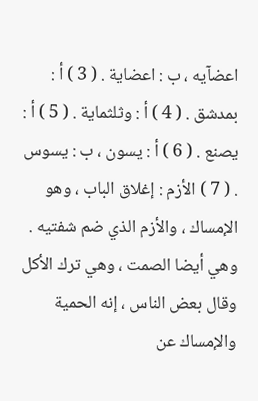اعضآيه ، ب : اعضاية . ( 3 ) أ : بمدشق . ( 4 ) أ : وثلثماية . ( 5 ) أ : يصنع . ( 6 ) أ : يسون ، ب : يسوس . ( 7 ) الأزم : إغلاق الباب ، وهو الإمساك ، والأزم الذي ضم شفتيه . وهي أيضا الصمت ، وهي ترك الأكل وقال بعض الناس ، إنه الحمية والإمساك عن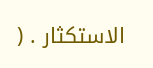الاستكثار . (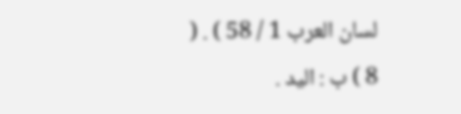لسان العرب 1 / 58 ) . ( 8 ) ب : اليد .